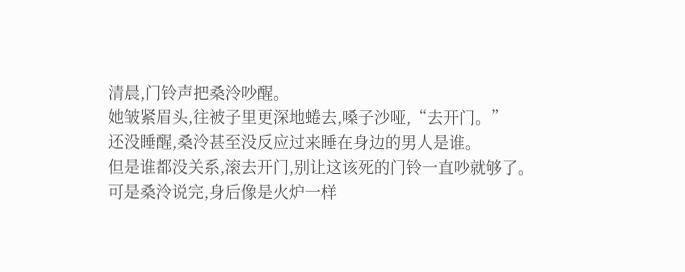清晨,门铃声把桑泠吵醒。
她皱紧眉头,往被子里更深地蜷去,嗓子沙哑,“去开门。”
还没睡醒,桑泠甚至没反应过来睡在身边的男人是谁。
但是谁都没关系,滚去开门,别让这该死的门铃一直吵就够了。
可是桑泠说完,身后像是火炉一样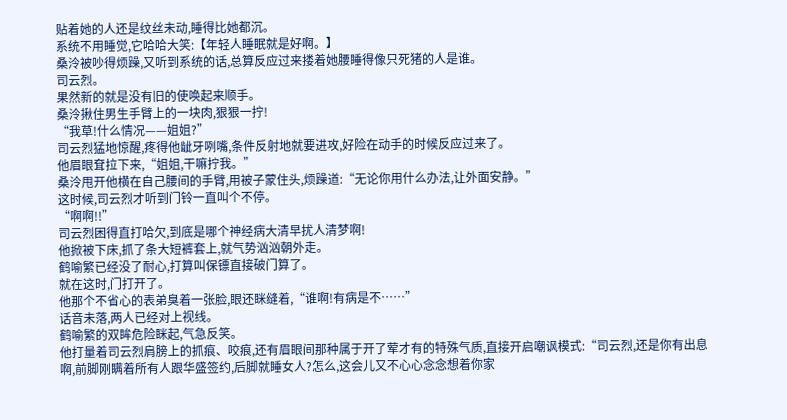贴着她的人还是纹丝未动,睡得比她都沉。
系统不用睡觉,它哈哈大笑:【年轻人睡眠就是好啊。】
桑泠被吵得烦躁,又听到系统的话,总算反应过来搂着她腰睡得像只死猪的人是谁。
司云烈。
果然新的就是没有旧的使唤起来顺手。
桑泠揪住男生手臂上的一块肉,狠狠一拧!
“我草!什么情况——姐姐?”
司云烈猛地惊醒,疼得他龇牙咧嘴,条件反射地就要进攻,好险在动手的时候反应过来了。
他眉眼耷拉下来,“姐姐,干嘛拧我。”
桑泠甩开他横在自己腰间的手臂,用被子蒙住头,烦躁道:“无论你用什么办法,让外面安静。”
这时候,司云烈才听到门铃一直叫个不停。
“啊啊!!”
司云烈困得直打哈欠,到底是哪个神经病大清早扰人清梦啊!
他掀被下床,抓了条大短裤套上,就气势汹汹朝外走。
鹤喻繁已经没了耐心,打算叫保镖直接破门算了。
就在这时,门打开了。
他那个不省心的表弟臭着一张脸,眼还眯缝着,“谁啊!有病是不……”
话音未落,两人已经对上视线。
鹤喻繁的双眸危险眯起,气急反笑。
他打量着司云烈肩膀上的抓痕、咬痕,还有眉眼间那种属于开了荤才有的特殊气质,直接开启嘲讽模式:“司云烈,还是你有出息啊,前脚刚瞒着所有人跟华盛签约,后脚就睡女人?怎么,这会儿又不心心念念想着你家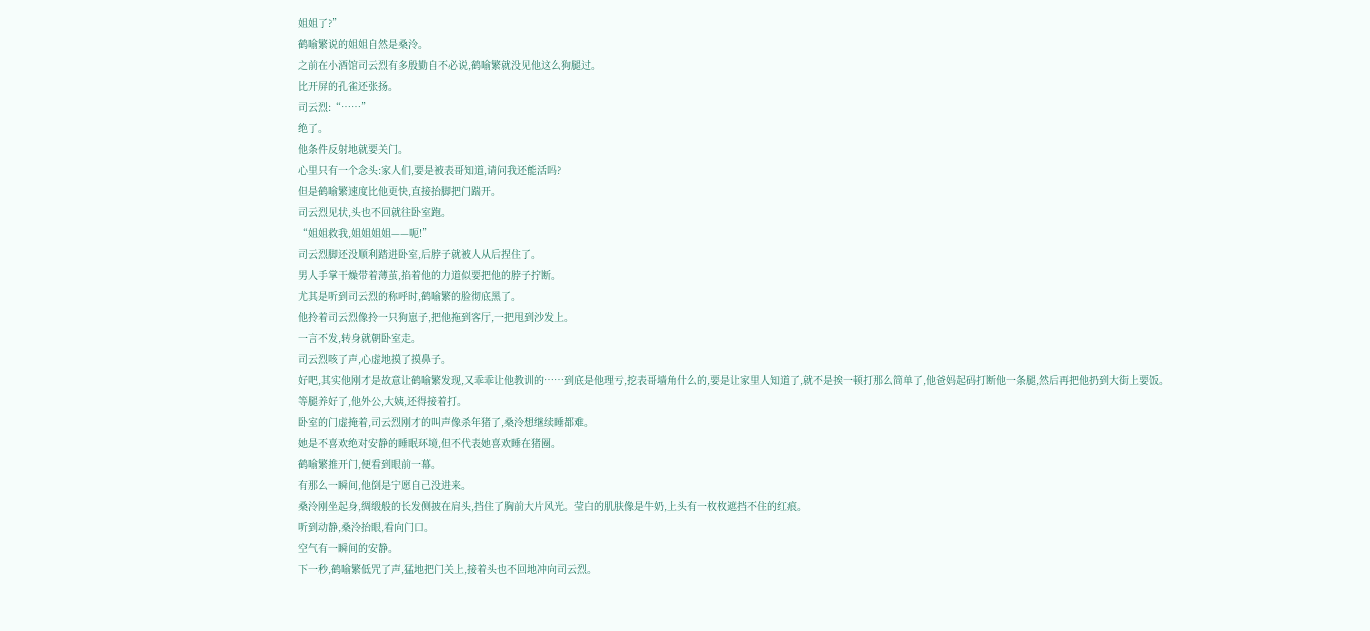姐姐了?”
鹤喻繁说的姐姐自然是桑泠。
之前在小酒馆司云烈有多殷勤自不必说,鹤喻繁就没见他这么狗腿过。
比开屏的孔雀还张扬。
司云烈:“……”
绝了。
他条件反射地就要关门。
心里只有一个念头:家人们,要是被表哥知道,请问我还能活吗?
但是鹤喻繁速度比他更快,直接抬脚把门踹开。
司云烈见状,头也不回就往卧室跑。
“姐姐救我,姐姐姐姐——呃!”
司云烈脚还没顺利踏进卧室,后脖子就被人从后捏住了。
男人手掌干燥带着薄茧,掐着他的力道似要把他的脖子拧断。
尤其是听到司云烈的称呼时,鹤喻繁的脸彻底黑了。
他拎着司云烈像拎一只狗崽子,把他拖到客厅,一把甩到沙发上。
一言不发,转身就朝卧室走。
司云烈咳了声,心虚地摸了摸鼻子。
好吧,其实他刚才是故意让鹤喻繁发现,又乖乖让他教训的……到底是他理亏,挖表哥墙角什么的,要是让家里人知道了,就不是挨一顿打那么简单了,他爸妈起码打断他一条腿,然后再把他扔到大街上要饭。
等腿养好了,他外公,大姨,还得接着打。
卧室的门虚掩着,司云烈刚才的叫声像杀年猪了,桑泠想继续睡都难。
她是不喜欢绝对安静的睡眠环境,但不代表她喜欢睡在猪圈。
鹤喻繁推开门,便看到眼前一幕。
有那么一瞬间,他倒是宁愿自己没进来。
桑泠刚坐起身,绸缎般的长发侧披在肩头,挡住了胸前大片风光。莹白的肌肤像是牛奶,上头有一枚枚遮挡不住的红痕。
听到动静,桑泠抬眼,看向门口。
空气有一瞬间的安静。
下一秒,鹤喻繁低咒了声,猛地把门关上,接着头也不回地冲向司云烈。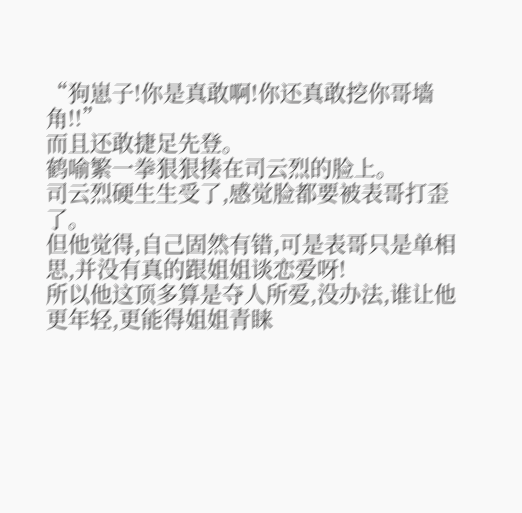“狗崽子!你是真敢啊!你还真敢挖你哥墙角!!”
而且还敢捷足先登。
鹤喻繁一拳狠狠揍在司云烈的脸上。
司云烈硬生生受了,感觉脸都要被表哥打歪了。
但他觉得,自己固然有错,可是表哥只是单相思,并没有真的跟姐姐谈恋爱呀!
所以他这顶多算是夺人所爱,没办法,谁让他更年轻,更能得姐姐青睐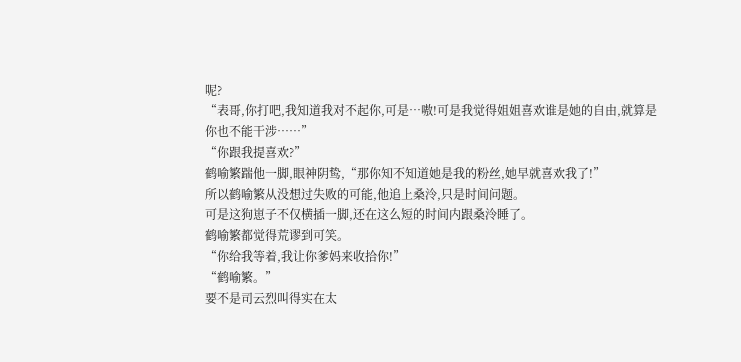呢?
“表哥,你打吧,我知道我对不起你,可是…嗷!可是我觉得姐姐喜欢谁是她的自由,就算是你也不能干涉……”
“你跟我提喜欢?”
鹤喻繁踹他一脚,眼神阴鸷,“那你知不知道她是我的粉丝,她早就喜欢我了!”
所以鹤喻繁从没想过失败的可能,他追上桑泠,只是时间问题。
可是这狗崽子不仅横插一脚,还在这么短的时间内跟桑泠睡了。
鹤喻繁都觉得荒谬到可笑。
“你给我等着,我让你爹妈来收拾你!”
“鹤喻繁。”
要不是司云烈叫得实在太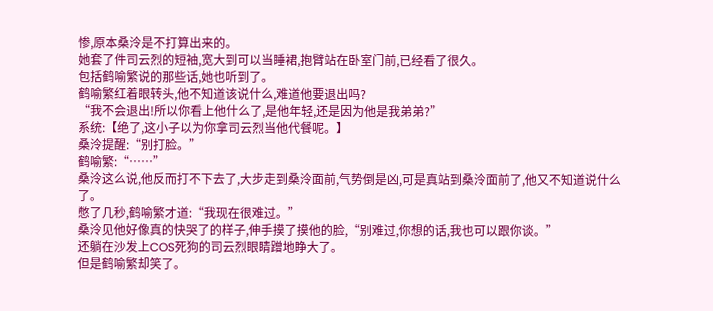惨,原本桑泠是不打算出来的。
她套了件司云烈的短袖,宽大到可以当睡裙,抱臂站在卧室门前,已经看了很久。
包括鹤喻繁说的那些话,她也听到了。
鹤喻繁红着眼转头,他不知道该说什么,难道他要退出吗?
“我不会退出!所以你看上他什么了,是他年轻,还是因为他是我弟弟?”
系统:【绝了,这小子以为你拿司云烈当他代餐呢。】
桑泠提醒:“别打脸。”
鹤喻繁:“……”
桑泠这么说,他反而打不下去了,大步走到桑泠面前,气势倒是凶,可是真站到桑泠面前了,他又不知道说什么了。
憋了几秒,鹤喻繁才道:“我现在很难过。”
桑泠见他好像真的快哭了的样子,伸手摸了摸他的脸,“别难过,你想的话,我也可以跟你谈。”
还躺在沙发上COS死狗的司云烈眼睛蹭地睁大了。
但是鹤喻繁却笑了。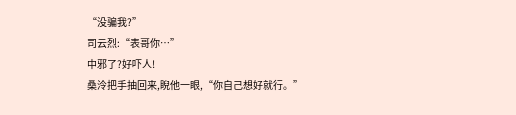“没骗我?”
司云烈:“表哥你…”
中邪了?好吓人!
桑泠把手抽回来,睨他一眼,“你自己想好就行。”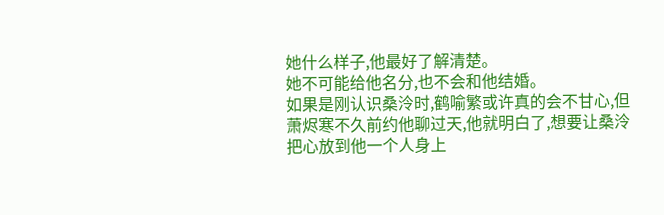她什么样子,他最好了解清楚。
她不可能给他名分,也不会和他结婚。
如果是刚认识桑泠时,鹤喻繁或许真的会不甘心,但萧烬寒不久前约他聊过天,他就明白了,想要让桑泠把心放到他一个人身上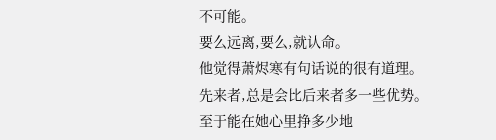不可能。
要么远离,要么,就认命。
他觉得萧烬寒有句话说的很有道理。
先来者,总是会比后来者多一些优势。
至于能在她心里挣多少地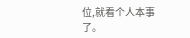位,就看个人本事了。